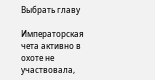Выбрать главу

Императорская чета активно в охоте не участвовала,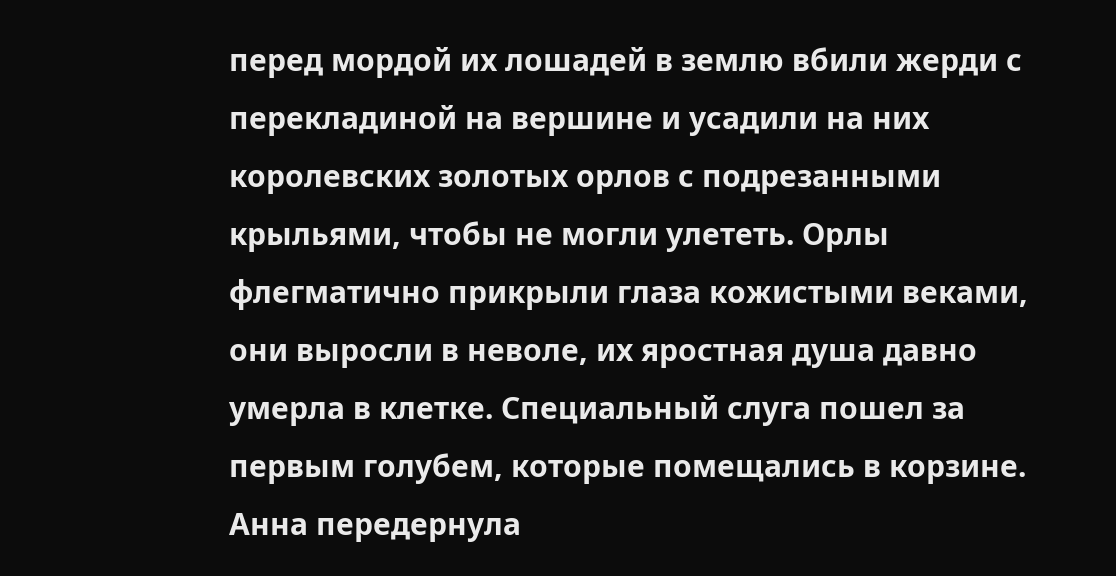перед мордой их лошадей в землю вбили жерди с перекладиной на вершине и усадили на них королевских золотых орлов с подрезанными крыльями, чтобы не могли улететь. Орлы флегматично прикрыли глаза кожистыми веками, они выросли в неволе, их яростная душа давно умерла в клетке. Специальный слуга пошел за первым голубем, которые помещались в корзине. Анна передернула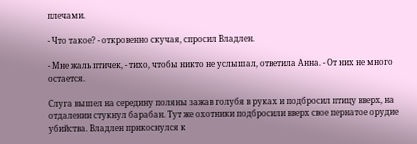плечами.

- Что такое? - откровенно скучая, спросил Владлен.

- Мне жаль птичек, - тихо, чтобы никто не услышал, ответила Анна. - От них не много остается.

Слуга вышел на середину поляны зажав голубя в руках и подбросил птицу вверх, на отдалении стукнул барабан. Тут же охотники подбросили вверх свое пернатое орудие убийства. Владлен прикоснулся к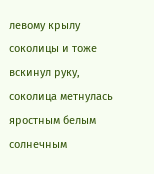левому крылу соколицы и тоже вскинул руку, соколица метнулась яростным белым солнечным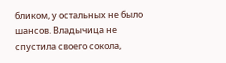бликом, у остальных не было шансов. Владычица не спустила своего сокола,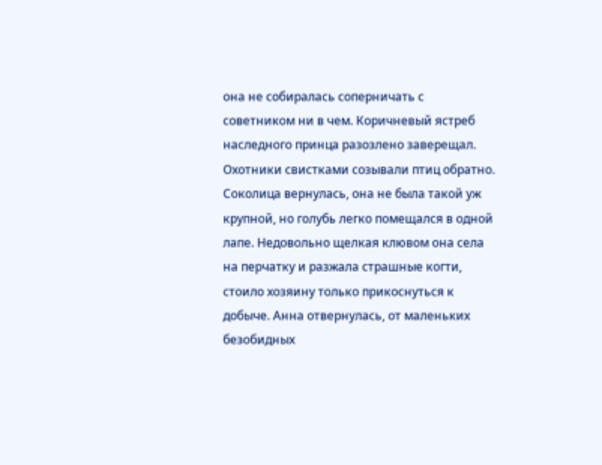она не собиралась соперничать с советником ни в чем. Коричневый ястреб наследного принца разозлено заверещал. Охотники свистками созывали птиц обратно. Соколица вернулась, она не была такой уж крупной, но голубь легко помещался в одной лапе. Недовольно щелкая клювом она села на перчатку и разжала страшные когти, стоило хозяину только прикоснуться к добыче. Анна отвернулась, от маленьких безобидных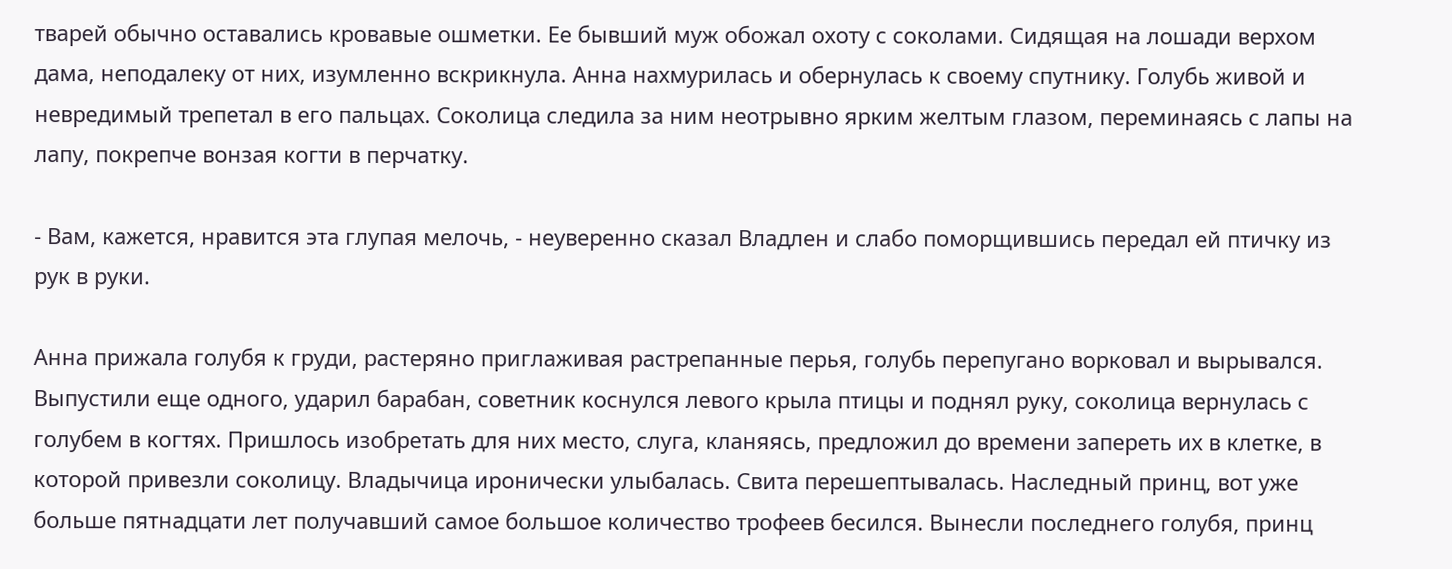тварей обычно оставались кровавые ошметки. Ее бывший муж обожал охоту с соколами. Сидящая на лошади верхом дама, неподалеку от них, изумленно вскрикнула. Анна нахмурилась и обернулась к своему спутнику. Голубь живой и невредимый трепетал в его пальцах. Соколица следила за ним неотрывно ярким желтым глазом, переминаясь с лапы на лапу, покрепче вонзая когти в перчатку.

- Вам, кажется, нравится эта глупая мелочь, - неуверенно сказал Владлен и слабо поморщившись передал ей птичку из рук в руки.

Анна прижала голубя к груди, растеряно приглаживая растрепанные перья, голубь перепугано ворковал и вырывался. Выпустили еще одного, ударил барабан, советник коснулся левого крыла птицы и поднял руку, соколица вернулась с голубем в когтях. Пришлось изобретать для них место, слуга, кланяясь, предложил до времени запереть их в клетке, в которой привезли соколицу. Владычица иронически улыбалась. Свита перешептывалась. Наследный принц, вот уже больше пятнадцати лет получавший самое большое количество трофеев бесился. Вынесли последнего голубя, принц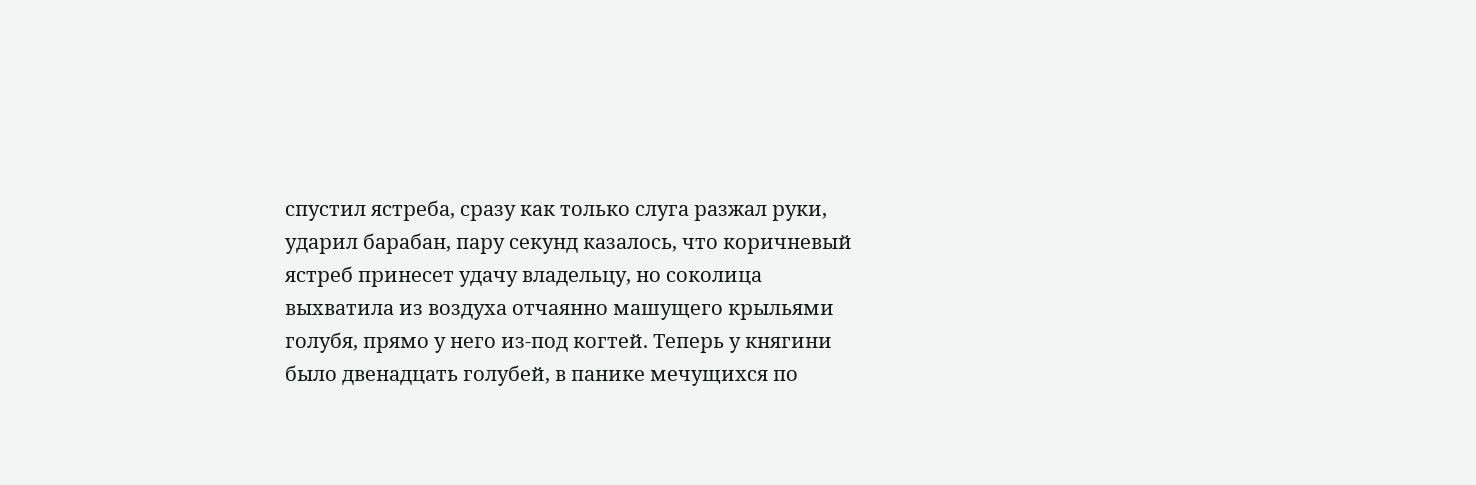спустил ястреба, сразу как только слуга разжал руки, ударил барабан, пару секунд казалось, что коричневый ястреб принесет удачу владельцу, но соколица выхватила из воздуха отчаянно машущего крыльями голубя, прямо у него из-под когтей. Теперь у княгини было двенадцать голубей, в панике мечущихся по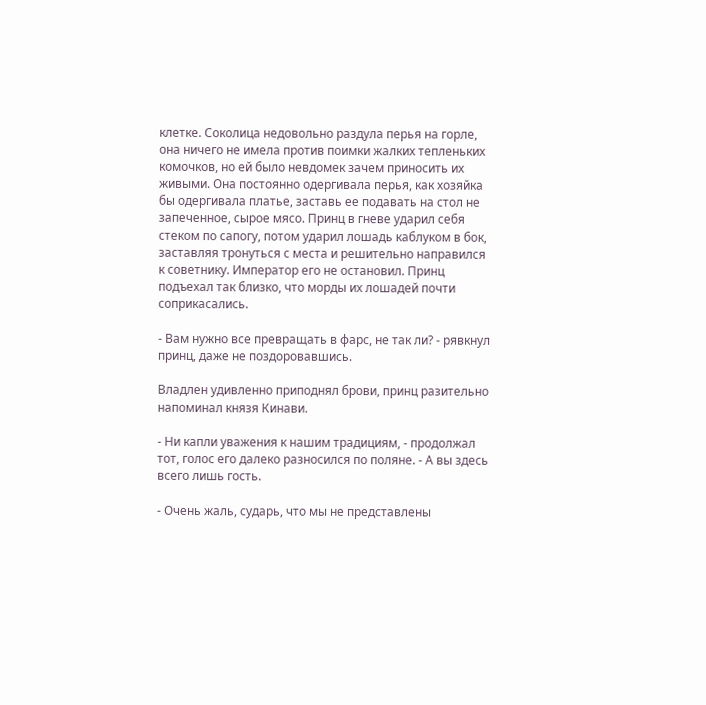клетке. Соколица недовольно раздула перья на горле, она ничего не имела против поимки жалких тепленьких комочков, но ей было невдомек зачем приносить их живыми. Она постоянно одергивала перья, как хозяйка бы одергивала платье, заставь ее подавать на стол не запеченное, сырое мясо. Принц в гневе ударил себя стеком по сапогу, потом ударил лошадь каблуком в бок, заставляя тронуться с места и решительно направился к советнику. Император его не остановил. Принц подъехал так близко, что морды их лошадей почти соприкасались.

- Вам нужно все превращать в фарс, не так ли? - рявкнул принц, даже не поздоровавшись.

Владлен удивленно приподнял брови, принц разительно напоминал князя Кинави.

- Ни капли уважения к нашим традициям, - продолжал тот, голос его далеко разносился по поляне. - А вы здесь всего лишь гость.

- Очень жаль, сударь, что мы не представлены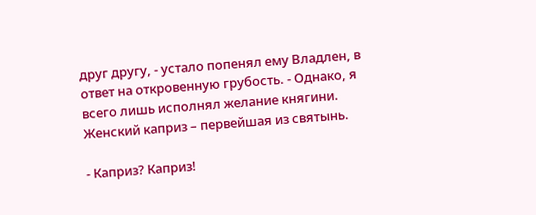друг другу, - устало попенял ему Владлен, в ответ на откровенную грубость. - Однако, я всего лишь исполнял желание княгини. Женский каприз – первейшая из святынь.

- Каприз? Каприз!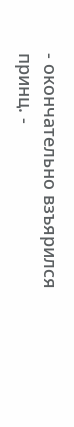- окончательно взъярился принц. -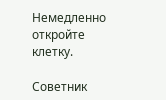Немедленно откройте клетку.

Советник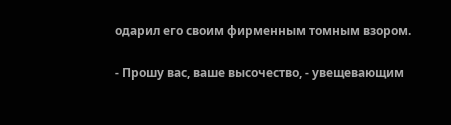одарил его своим фирменным томным взором.

- Прошу вас, ваше высочество, - увещевающим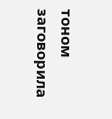тоном заговорила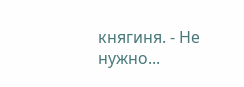княгиня. - Не нужно...